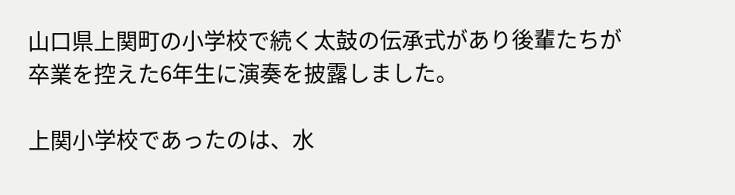山口県上関町の小学校で続く太鼓の伝承式があり後輩たちが卒業を控えた6年生に演奏を披露しました。

上関小学校であったのは、水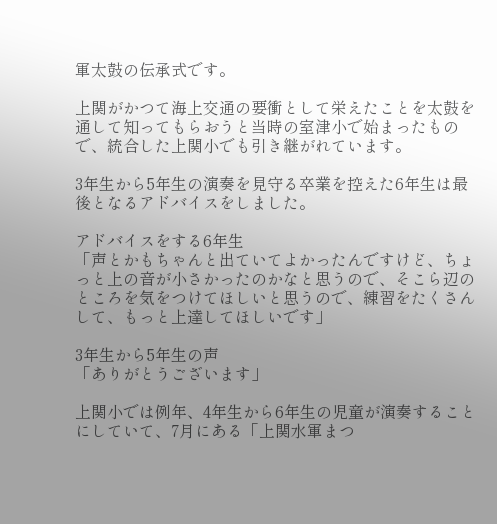軍太鼓の伝承式です。

上関がかつて海上交通の要衝として栄えたことを太鼓を通して知ってもらおうと当時の室津小で始まったもので、統合した上関小でも引き継がれています。

3年生から5年生の演奏を見守る卒業を控えた6年生は最後となるアドバイスをしました。

アドバイスをする6年生
「声とかもちゃんと出ていてよかったんですけど、ちょっと上の音が小さかったのかなと思うので、そこら辺のところを気をつけてほしいと思うので、練習をたくさんして、もっと上達してほしいです」

3年生から5年生の声
「ありがとうございます」

上関小では例年、4年生から6年生の児童が演奏することにしていて、7月にある「上関水軍まつ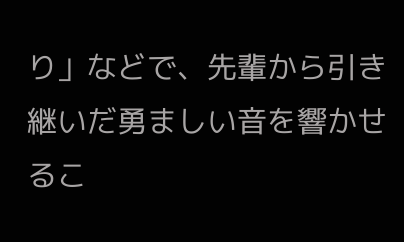り」などで、先輩から引き継いだ勇ましい音を響かせるこ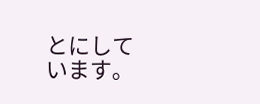とにしています。